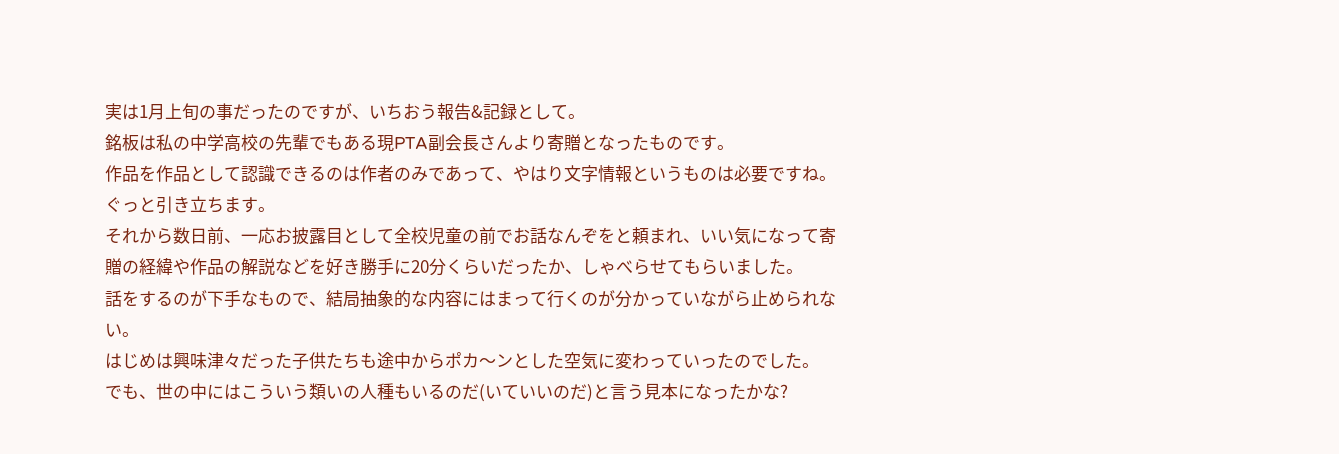実は1月上旬の事だったのですが、いちおう報告&記録として。
銘板は私の中学高校の先輩でもある現PTA副会長さんより寄贈となったものです。
作品を作品として認識できるのは作者のみであって、やはり文字情報というものは必要ですね。
ぐっと引き立ちます。
それから数日前、一応お披露目として全校児童の前でお話なんぞをと頼まれ、いい気になって寄贈の経緯や作品の解説などを好き勝手に20分くらいだったか、しゃべらせてもらいました。
話をするのが下手なもので、結局抽象的な内容にはまって行くのが分かっていながら止められない。
はじめは興味津々だった子供たちも途中からポカ〜ンとした空気に変わっていったのでした。
でも、世の中にはこういう類いの人種もいるのだ(いていいのだ)と言う見本になったかな?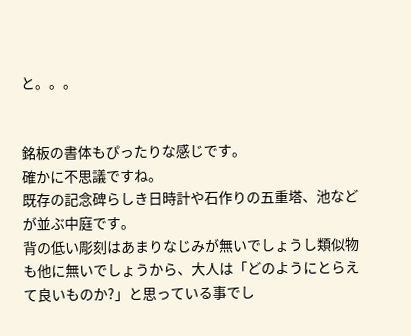と。。。


銘板の書体もぴったりな感じです。
確かに不思議ですね。
既存の記念碑らしき日時計や石作りの五重塔、池などが並ぶ中庭です。
背の低い彫刻はあまりなじみが無いでしょうし類似物も他に無いでしょうから、大人は「どのようにとらえて良いものか?」と思っている事でし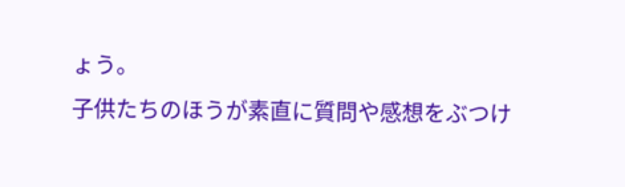ょう。
子供たちのほうが素直に質問や感想をぶつけ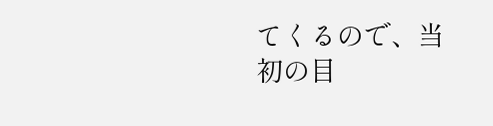てくるので、当初の目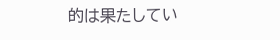的は果たしてい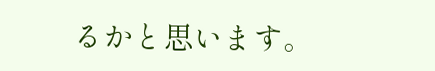るかと思います。